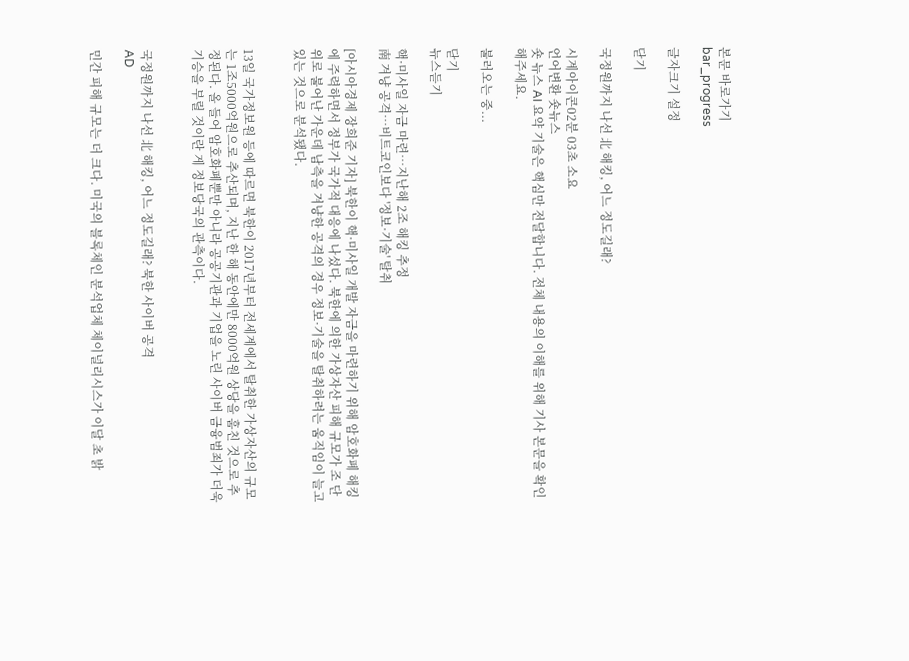본문 바로가기
bar_progress

글자크기 설정

닫기

국정원까지 나선 北 해킹, 어느 정도길래?

시계아이콘02분 03초 소요
언어변환 숏뉴스
숏 뉴스 AI 요약 기술은 핵심만 전달합니다. 전체 내용의 이해를 위해 기사 본문을 확인해주세요.

불러오는 중...

닫기
뉴스듣기

핵·미사일 자금 마련…지난해 2조 해킹 추정
南 겨냥 공격…비트코인보다 '정보·기술' 탈취

[아시아경제 장희준 기자] 북한이 핵·미사일 개발 자금을 마련하기 위해 암호화폐 해킹에 주력하면서 정부가 국가적 대응에 나섰다. 북한에 의한 가상자산 피해 규모가 조 단위로 불어난 가운데 남측을 겨냥한 공격의 경우 정보·기술을 탈취하려는 움직임이 늘고 있는 것으로 분석됐다.


13일 국가정보원 등에 따르면 북한이 2017년부터 전세계에서 탈취한 가상자산의 규모는 1조5000억원으로 추산되며, 지난 한 해 동안에만 8000억원 상당을 훔친 것으로 추정된다. 올 들어 암호화폐뿐만 아니라 공공기관과 기업을 노린 사이버 금융범죄가 더욱 기승을 부릴 것이란 게 정보당국의 관측이다.


국정원까지 나선 北 해킹, 어느 정도길래? 북한 사이버 공격
AD

민간 피해 규모는 더 크다. 미국의 블록체인 분석업체 체이널리시스가 이달 초 밝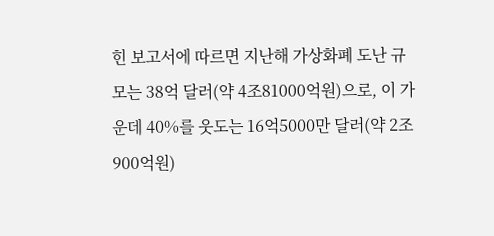힌 보고서에 따르면 지난해 가상화폐 도난 규모는 38억 달러(약 4조81000억원)으로, 이 가운데 40%를 웃도는 16억5000만 달러(약 2조900억원)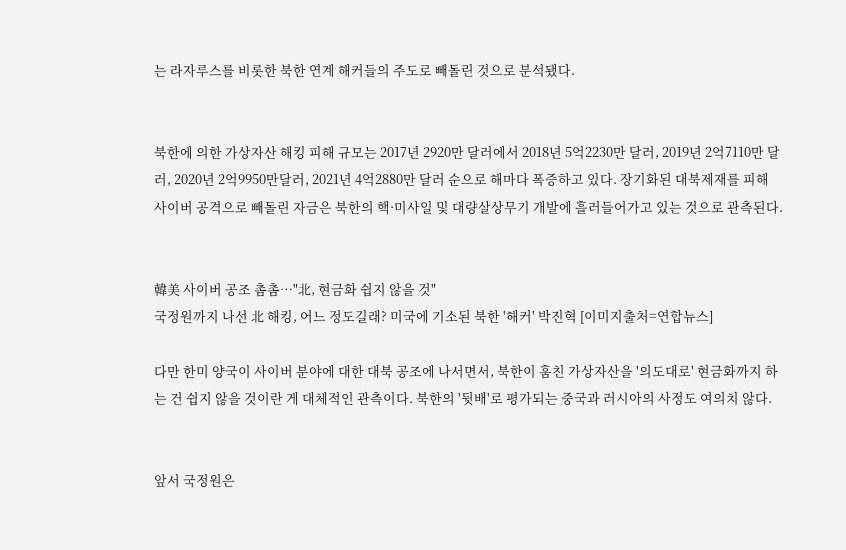는 라자루스를 비롯한 북한 연계 해커들의 주도로 빼돌린 것으로 분석됐다.


북한에 의한 가상자산 해킹 피해 규모는 2017년 2920만 달러에서 2018년 5억2230만 달러, 2019년 2억7110만 달러, 2020년 2억9950만달러, 2021년 4억2880만 달러 순으로 해마다 폭증하고 있다. 장기화된 대북제재를 피해 사이버 공격으로 빼돌린 자금은 북한의 핵·미사일 및 대량살상무기 개발에 흘러들어가고 있는 것으로 관측된다.


韓美 사이버 공조 촘촘…"北, 현금화 쉽지 않을 것"
국정원까지 나선 北 해킹, 어느 정도길래? 미국에 기소된 북한 '해커' 박진혁 [이미지출처=연합뉴스]

다만 한미 양국이 사이버 분야에 대한 대북 공조에 나서면서, 북한이 훔친 가상자산을 '의도대로' 현금화까지 하는 건 쉽지 않을 것이란 게 대체적인 관측이다. 북한의 '뒷배'로 평가되는 중국과 러시아의 사정도 여의치 않다.


앞서 국정원은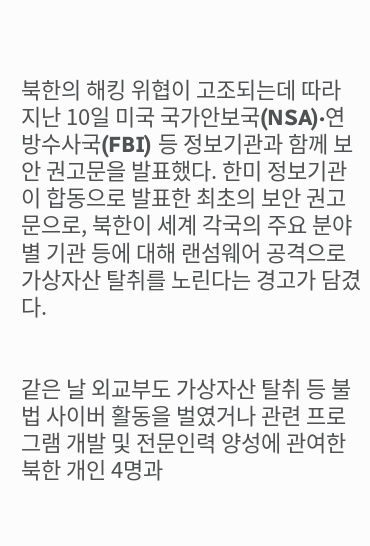북한의 해킹 위협이 고조되는데 따라 지난 10일 미국 국가안보국(NSA)·연방수사국(FBI) 등 정보기관과 함께 보안 권고문을 발표했다. 한미 정보기관이 합동으로 발표한 최초의 보안 권고문으로, 북한이 세계 각국의 주요 분야별 기관 등에 대해 랜섬웨어 공격으로 가상자산 탈취를 노린다는 경고가 담겼다.


같은 날 외교부도 가상자산 탈취 등 불법 사이버 활동을 벌였거나 관련 프로그램 개발 및 전문인력 양성에 관여한 북한 개인 4명과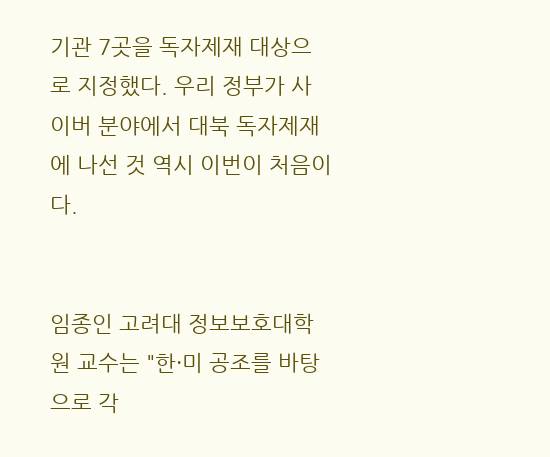기관 7곳을 독자제재 대상으로 지정했다. 우리 정부가 사이버 분야에서 대북 독자제재에 나선 것 역시 이번이 처음이다.


임종인 고려대 정보보호대학원 교수는 "한·미 공조를 바탕으로 각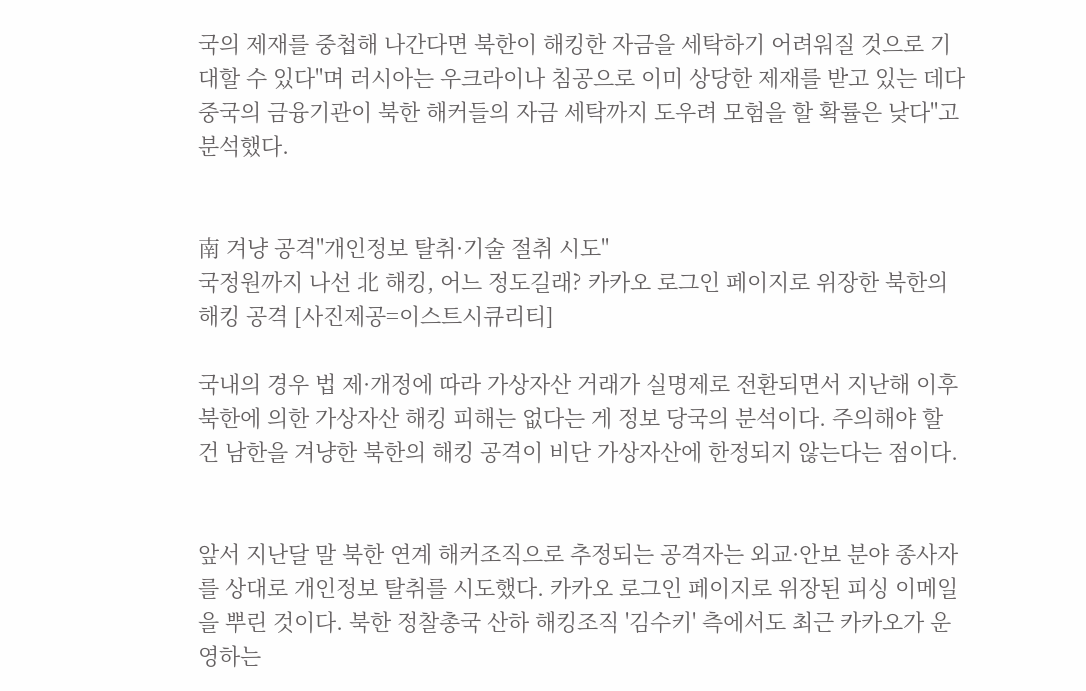국의 제재를 중첩해 나간다면 북한이 해킹한 자금을 세탁하기 어려워질 것으로 기대할 수 있다"며 러시아는 우크라이나 침공으로 이미 상당한 제재를 받고 있는 데다 중국의 금융기관이 북한 해커들의 자금 세탁까지 도우려 모험을 할 확률은 낮다"고 분석했다.


南 겨냥 공격"개인정보 탈취·기술 절취 시도"
국정원까지 나선 北 해킹, 어느 정도길래? 카카오 로그인 페이지로 위장한 북한의 해킹 공격 [사진제공=이스트시큐리티]

국내의 경우 법 제·개정에 따라 가상자산 거래가 실명제로 전환되면서 지난해 이후 북한에 의한 가상자산 해킹 피해는 없다는 게 정보 당국의 분석이다. 주의해야 할 건 남한을 겨냥한 북한의 해킹 공격이 비단 가상자산에 한정되지 않는다는 점이다.


앞서 지난달 말 북한 연계 해커조직으로 추정되는 공격자는 외교·안보 분야 종사자를 상대로 개인정보 탈취를 시도했다. 카카오 로그인 페이지로 위장된 피싱 이메일을 뿌린 것이다. 북한 정찰총국 산하 해킹조직 '김수키' 측에서도 최근 카카오가 운영하는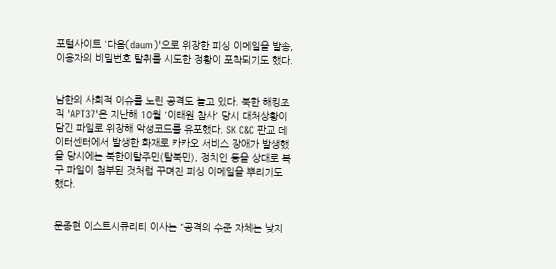포털사이트 '다음(daum)'으로 위장한 피싱 이메일을 발송, 이용자의 비밀번호 탈취를 시도한 정황이 포착되기도 했다.


남한의 사회적 이슈를 노린 공격도 늘고 있다. 북한 해킹조직 'APT37'은 지난해 10월 '이태원 참사' 당시 대처상황이 담긴 파일로 위장해 악성코드를 유포했다. SK C&C 판교 데이터센터에서 발생한 화재로 카카오 서비스 장애가 발생했을 당시에는 북한이탈주민(탈북민), 정치인 등을 상대로 복구 파일이 첨부된 것처럼 꾸며진 피싱 이메일을 뿌리기도 했다.


문종현 이스트시큐리티 이사는 "공격의 수준 자체는 낮지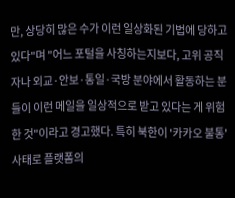만, 상당히 많은 수가 이런 일상화된 기법에 당하고 있다"며 "어느 포털을 사칭하는지보다, 고위 공직자나 외교·안보·통일·국방 분야에서 활동하는 분들이 이런 메일을 일상적으로 받고 있다는 게 위험한 것"이라고 경고했다. 특히 북한이 '카카오 불통' 사태로 플랫폼의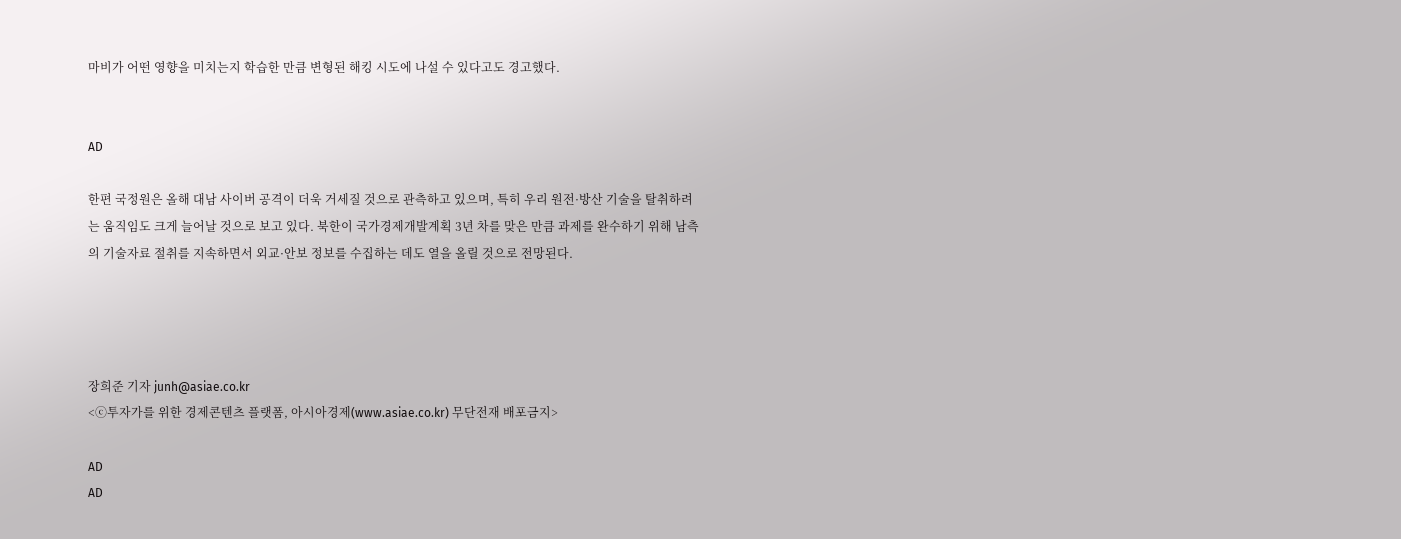마비가 어떤 영향을 미치는지 학습한 만큼 변형된 해킹 시도에 나설 수 있다고도 경고했다.


AD

한편 국정원은 올해 대남 사이버 공격이 더욱 거세질 것으로 관측하고 있으며, 특히 우리 원전·방산 기술을 탈취하려는 움직임도 크게 늘어날 것으로 보고 있다. 북한이 국가경제개발계획 3년 차를 맞은 만큼 과제를 완수하기 위해 남측의 기술자료 절취를 지속하면서 외교·안보 정보를 수집하는 데도 열을 올릴 것으로 전망된다.




장희준 기자 junh@asiae.co.kr
<ⓒ투자가를 위한 경제콘텐츠 플랫폼, 아시아경제(www.asiae.co.kr) 무단전재 배포금지>

AD
AD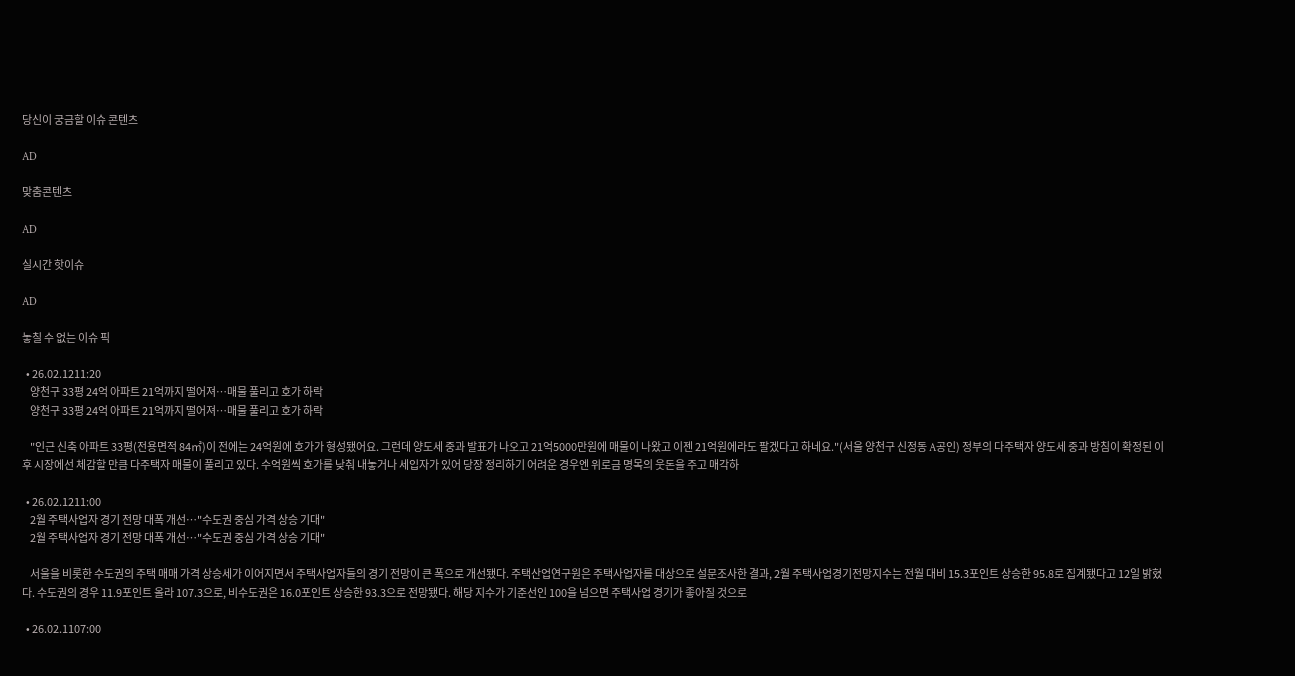당신이 궁금할 이슈 콘텐츠

AD

맞춤콘텐츠

AD

실시간 핫이슈

AD

놓칠 수 없는 이슈 픽

  • 26.02.1211:20
    양천구 33평 24억 아파트 21억까지 떨어져…매물 풀리고 호가 하락
    양천구 33평 24억 아파트 21억까지 떨어져…매물 풀리고 호가 하락

    "인근 신축 아파트 33평(전용면적 84㎡)이 전에는 24억원에 호가가 형성됐어요. 그런데 양도세 중과 발표가 나오고 21억5000만원에 매물이 나왔고 이젠 21억원에라도 팔겠다고 하네요."(서울 양천구 신정동 A공인) 정부의 다주택자 양도세 중과 방침이 확정된 이후 시장에선 체감할 만큼 다주택자 매물이 풀리고 있다. 수억원씩 호가를 낮춰 내놓거나 세입자가 있어 당장 정리하기 어려운 경우엔 위로금 명목의 웃돈을 주고 매각하

  • 26.02.1211:00
    2월 주택사업자 경기 전망 대폭 개선…"수도권 중심 가격 상승 기대"
    2월 주택사업자 경기 전망 대폭 개선…"수도권 중심 가격 상승 기대"

    서울을 비롯한 수도권의 주택 매매 가격 상승세가 이어지면서 주택사업자들의 경기 전망이 큰 폭으로 개선됐다. 주택산업연구원은 주택사업자를 대상으로 설문조사한 결과, 2월 주택사업경기전망지수는 전월 대비 15.3포인트 상승한 95.8로 집계됐다고 12일 밝혔다. 수도권의 경우 11.9포인트 올라 107.3으로, 비수도권은 16.0포인트 상승한 93.3으로 전망됐다. 해당 지수가 기준선인 100을 넘으면 주택사업 경기가 좋아질 것으로

  • 26.02.1107:00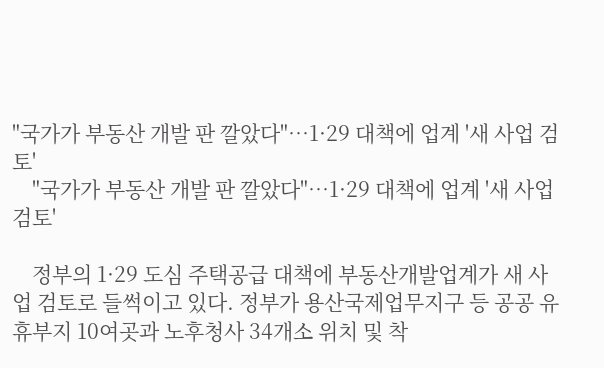"국가가 부동산 개발 판 깔았다"…1·29 대책에 업계 '새 사업 검토'
    "국가가 부동산 개발 판 깔았다"…1·29 대책에 업계 '새 사업 검토'

    정부의 1·29 도심 주택공급 대책에 부동산개발업계가 새 사업 검토로 들썩이고 있다. 정부가 용산국제업무지구 등 공공 유휴부지 10여곳과 노후청사 34개소 위치 및 착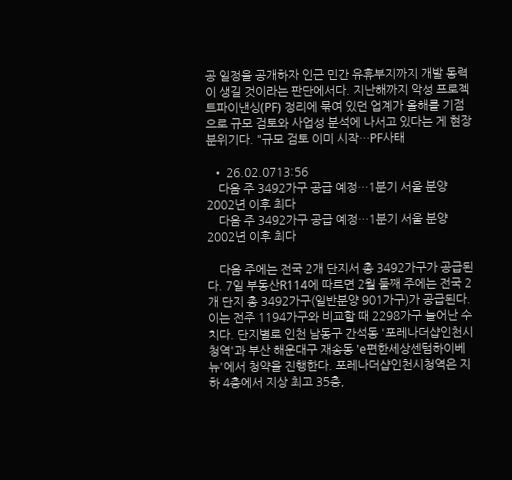공 일정을 공개하자 인근 민간 유휴부지까지 개발 동력이 생길 것이라는 판단에서다. 지난해까지 악성 프로젝트파이낸싱(PF) 정리에 묶여 있던 업계가 올해를 기점으로 규모 검토와 사업성 분석에 나서고 있다는 게 현장 분위기다. "규모 검토 이미 시작…PF사태

  • 26.02.0713:56
    다음 주 3492가구 공급 예정…1분기 서울 분양 2002년 이후 최다
    다음 주 3492가구 공급 예정…1분기 서울 분양 2002년 이후 최다

    다음 주에는 전국 2개 단지서 총 3492가구가 공급된다. 7일 부동산R114에 따르면 2월 둘째 주에는 전국 2개 단지 총 3492가구(일반분양 901가구)가 공급된다. 이는 전주 1194가구와 비교할 때 2298가구 늘어난 수치다. 단지별로 인천 남동구 간석동 '포레나더샵인천시청역'과 부산 해운대구 재송동 'e편한세상센텀하이베뉴'에서 청약을 진행한다. 포레나더샵인천시청역은 지하 4층에서 지상 최고 35층,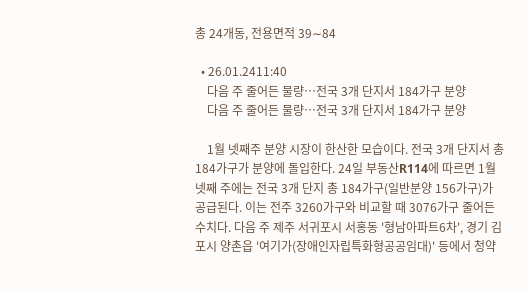총 24개동, 전용면적 39∼84

  • 26.01.2411:40
    다음 주 줄어든 물량…전국 3개 단지서 184가구 분양
    다음 주 줄어든 물량…전국 3개 단지서 184가구 분양

    1월 넷째주 분양 시장이 한산한 모습이다. 전국 3개 단지서 총 184가구가 분양에 돌입한다. 24일 부동산R114에 따르면 1월 넷째 주에는 전국 3개 단지 총 184가구(일반분양 156가구)가 공급된다. 이는 전주 3260가구와 비교할 때 3076가구 줄어든 수치다. 다음 주 제주 서귀포시 서홍동 '형남아파트6차', 경기 김포시 양촌읍 '여기가(장애인자립특화형공공임대)' 등에서 청약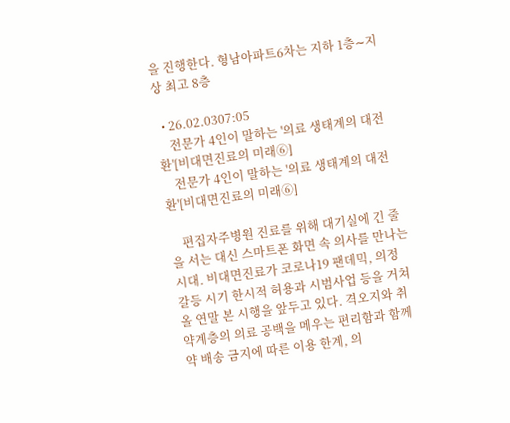을 진행한다. 형남아파트6차는 지하 1층∼지상 최고 8층

  • 26.02.0307:05
    전문가 4인이 말하는 '의료 생태계의 대전환'[비대면진료의 미래⑥]
    전문가 4인이 말하는 '의료 생태계의 대전환'[비대면진료의 미래⑥]

    편집자주병원 진료를 위해 대기실에 긴 줄을 서는 대신 스마트폰 화면 속 의사를 만나는 시대. 비대면진료가 코로나19 팬데믹, 의정 갈등 시기 한시적 허용과 시범사업 등을 거쳐 올 연말 본 시행을 앞두고 있다. 격오지와 취약계층의 의료 공백을 메우는 편리함과 함께 약 배송 금지에 따른 이용 한계, 의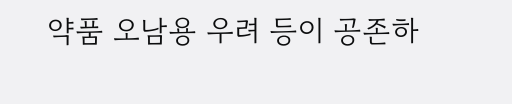약품 오남용 우려 등이 공존하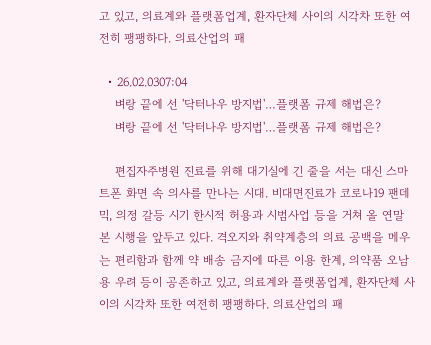고 있고, 의료계와 플랫폼업계, 환자단체 사이의 시각차 또한 여전히 팽팽하다. 의료산업의 패

  • 26.02.0307:04
    벼랑 끝에 선 '닥터나우 방지법'…플랫폼 규제 해법은?
    벼랑 끝에 선 '닥터나우 방지법'…플랫폼 규제 해법은?

    편집자주병원 진료를 위해 대기실에 긴 줄을 서는 대신 스마트폰 화면 속 의사를 만나는 시대. 비대면진료가 코로나19 팬데믹, 의정 갈등 시기 한시적 허용과 시범사업 등을 거쳐 올 연말 본 시행을 앞두고 있다. 격오지와 취약계층의 의료 공백을 메우는 편리함과 함께 약 배송 금지에 따른 이용 한계, 의약품 오남용 우려 등이 공존하고 있고, 의료계와 플랫폼업계, 환자단체 사이의 시각차 또한 여전히 팽팽하다. 의료산업의 패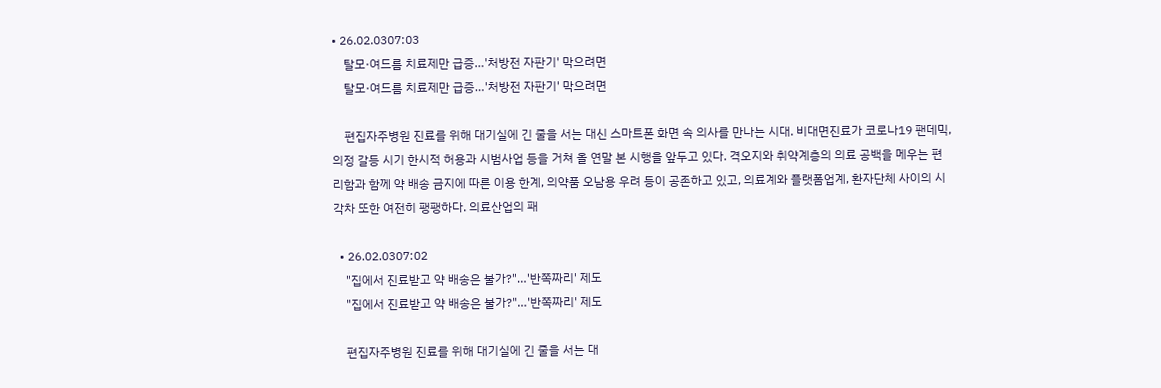• 26.02.0307:03
    탈모·여드름 치료제만 급증…'처방전 자판기' 막으려면
    탈모·여드름 치료제만 급증…'처방전 자판기' 막으려면

    편집자주병원 진료를 위해 대기실에 긴 줄을 서는 대신 스마트폰 화면 속 의사를 만나는 시대. 비대면진료가 코로나19 팬데믹, 의정 갈등 시기 한시적 허용과 시범사업 등을 거쳐 올 연말 본 시행을 앞두고 있다. 격오지와 취약계층의 의료 공백을 메우는 편리함과 함께 약 배송 금지에 따른 이용 한계, 의약품 오남용 우려 등이 공존하고 있고, 의료계와 플랫폼업계, 환자단체 사이의 시각차 또한 여전히 팽팽하다. 의료산업의 패

  • 26.02.0307:02
    "집에서 진료받고 약 배송은 불가?"…'반쪽짜리' 제도
    "집에서 진료받고 약 배송은 불가?"…'반쪽짜리' 제도

    편집자주병원 진료를 위해 대기실에 긴 줄을 서는 대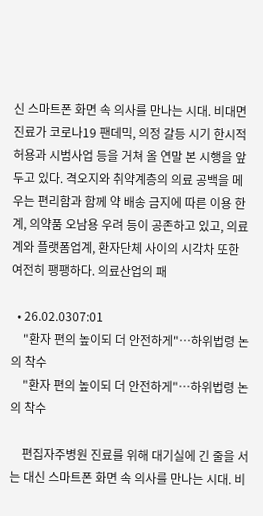신 스마트폰 화면 속 의사를 만나는 시대. 비대면진료가 코로나19 팬데믹, 의정 갈등 시기 한시적 허용과 시범사업 등을 거쳐 올 연말 본 시행을 앞두고 있다. 격오지와 취약계층의 의료 공백을 메우는 편리함과 함께 약 배송 금지에 따른 이용 한계, 의약품 오남용 우려 등이 공존하고 있고, 의료계와 플랫폼업계, 환자단체 사이의 시각차 또한 여전히 팽팽하다. 의료산업의 패

  • 26.02.0307:01
    "환자 편의 높이되 더 안전하게"…하위법령 논의 착수
    "환자 편의 높이되 더 안전하게"…하위법령 논의 착수

    편집자주병원 진료를 위해 대기실에 긴 줄을 서는 대신 스마트폰 화면 속 의사를 만나는 시대. 비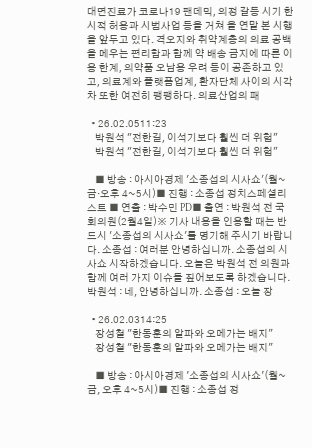대면진료가 코로나19 팬데믹, 의정 갈등 시기 한시적 허용과 시범사업 등을 거쳐 올 연말 본 시행을 앞두고 있다. 격오지와 취약계층의 의료 공백을 메우는 편리함과 함께 약 배송 금지에 따른 이용 한계, 의약품 오남용 우려 등이 공존하고 있고, 의료계와 플랫폼업계, 환자단체 사이의 시각차 또한 여전히 팽팽하다. 의료산업의 패

  • 26.02.0511:23
    박원석 "전한길, 이석기보다 훨씬 더 위험"
    박원석 "전한길, 이석기보다 훨씬 더 위험"

    ■ 방송 : 아시아경제 '소종섭의 시사쇼'(월~금·오후 4~5시)■ 진행 : 소종섭 정치스페셜리스트 ■ 연출 : 박수민 PD■ 출연 : 박원석 전 국회의원(2월4일)※ 기사 내용을 인용할 때는 반드시 '소종섭의 시사쇼'를 명기해 주시기 바랍니다. 소종섭 : 여러분 안녕하십니까. 소종섭의 시사쇼 시작하겠습니다. 오늘은 박원석 전 의원과 함께 여러 가지 이슈들 짚어보도록 하겠습니다. 박원석 : 네, 안녕하십니까. 소종섭 : 오늘 장

  • 26.02.0314:25
    장성철 "한동훈의 알파와 오메가는 배지"
    장성철 "한동훈의 알파와 오메가는 배지"

    ■ 방송 : 아시아경제 '소종섭의 시사쇼'(월~금, 오후 4~5시)■ 진행 : 소종섭 정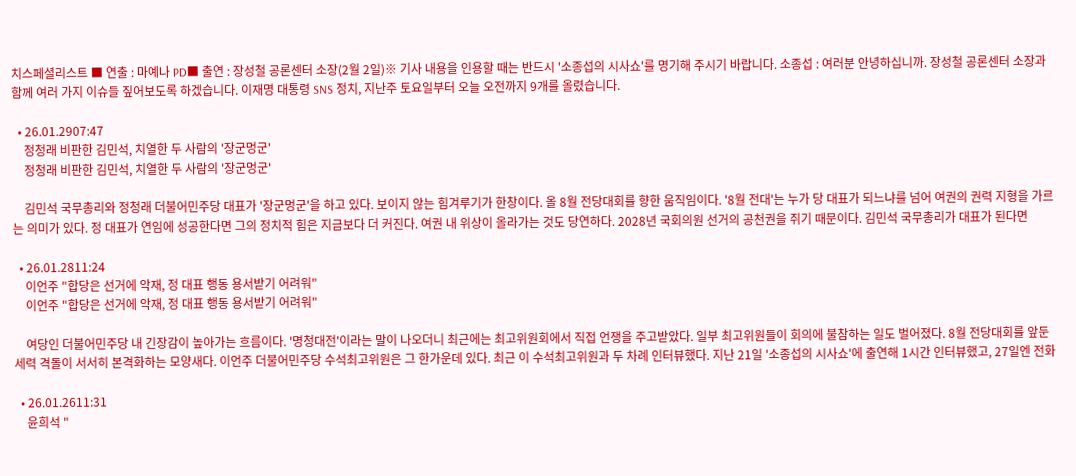치스페셜리스트 ■ 연출 : 마예나 PD■ 출연 : 장성철 공론센터 소장(2월 2일)※ 기사 내용을 인용할 때는 반드시 '소종섭의 시사쇼'를 명기해 주시기 바랍니다. 소종섭 : 여러분 안녕하십니까. 장성철 공론센터 소장과 함께 여러 가지 이슈들 짚어보도록 하겠습니다. 이재명 대통령 SNS 정치, 지난주 토요일부터 오늘 오전까지 9개를 올렸습니다.

  • 26.01.2907:47
    정청래 비판한 김민석, 치열한 두 사람의 '장군멍군'
    정청래 비판한 김민석, 치열한 두 사람의 '장군멍군'

    김민석 국무총리와 정청래 더불어민주당 대표가 '장군멍군'을 하고 있다. 보이지 않는 힘겨루기가 한창이다. 올 8월 전당대회를 향한 움직임이다. '8월 전대'는 누가 당 대표가 되느냐를 넘어 여권의 권력 지형을 가르는 의미가 있다. 정 대표가 연임에 성공한다면 그의 정치적 힘은 지금보다 더 커진다. 여권 내 위상이 올라가는 것도 당연하다. 2028년 국회의원 선거의 공천권을 쥐기 때문이다. 김민석 국무총리가 대표가 된다면

  • 26.01.2811:24
    이언주 "합당은 선거에 악재, 정 대표 행동 용서받기 어려워"
    이언주 "합당은 선거에 악재, 정 대표 행동 용서받기 어려워"

    여당인 더불어민주당 내 긴장감이 높아가는 흐름이다. '명청대전'이라는 말이 나오더니 최근에는 최고위원회에서 직접 언쟁을 주고받았다. 일부 최고위원들이 회의에 불참하는 일도 벌어졌다. 8월 전당대회를 앞둔 세력 격돌이 서서히 본격화하는 모양새다. 이언주 더불어민주당 수석최고위원은 그 한가운데 있다. 최근 이 수석최고위원과 두 차례 인터뷰했다. 지난 21일 '소종섭의 시사쇼'에 출연해 1시간 인터뷰했고, 27일엔 전화

  • 26.01.2611:31
    윤희석 "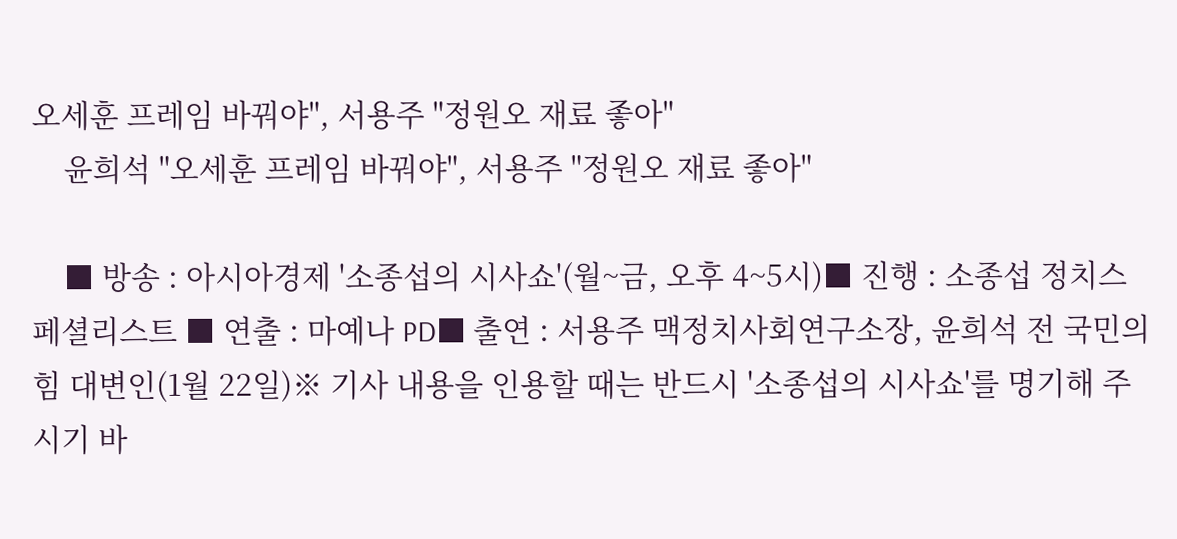오세훈 프레임 바꿔야", 서용주 "정원오 재료 좋아"
    윤희석 "오세훈 프레임 바꿔야", 서용주 "정원오 재료 좋아"

    ■ 방송 : 아시아경제 '소종섭의 시사쇼'(월~금, 오후 4~5시)■ 진행 : 소종섭 정치스페셜리스트 ■ 연출 : 마예나 PD■ 출연 : 서용주 맥정치사회연구소장, 윤희석 전 국민의힘 대변인(1월 22일)※ 기사 내용을 인용할 때는 반드시 '소종섭의 시사쇼'를 명기해 주시기 바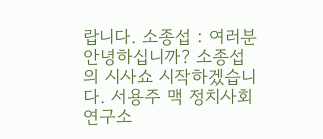랍니다. 소종섭 : 여러분 안녕하십니까? 소종섭의 시사쇼 시작하겠습니다. 서용주 맥 정치사회연구소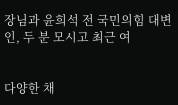장님과 윤희석 전 국민의힘 대변인, 두 분 모시고 최근 여


다양한 채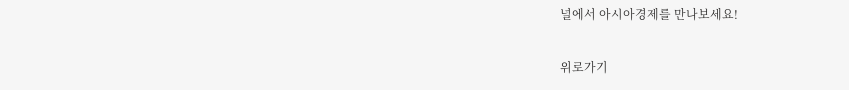널에서 아시아경제를 만나보세요!

위로가기